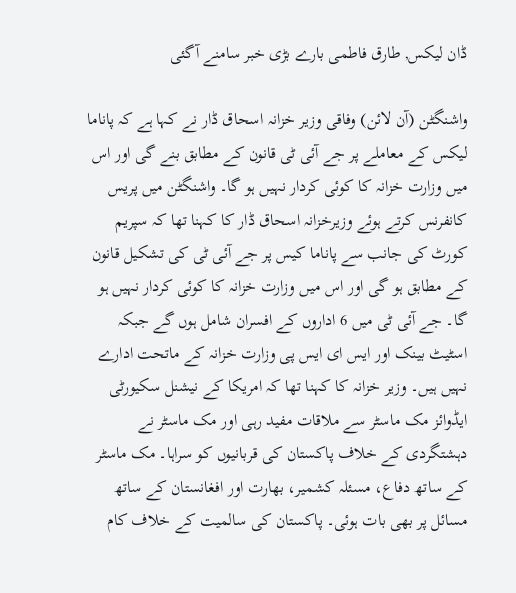ڈان لیکس, طارق فاطمی بارے بڑی خبر سامنے آگئی

واشنگٹن (آن لائن) وفاقی وزیر خزانہ اسحاق ڈار نے کہا ہے کہ پاناما لیکس کے معاملے پر جے آئی ٹی قانون کے مطابق بنے گی اور اس میں وزارت خزانہ کا کوئی کردار نہیں ہو گا۔ واشنگٹن میں پریس کانفرنس کرتے ہوئے وزیرخزانہ اسحاق ڈار کا کہنا تھا کہ سپریم کورٹ کی جانب سے پاناما کیس پر جے آئی ٹی کی تشکیل قانون کے مطابق ہو گی اور اس میں وزارت خزانہ کا کوئی کردار نہیں ہو گا۔ جے آئی ٹی میں 6 اداروں کے افسران شامل ہوں گے جبکہ اسٹیٹ بینک اور ایس ای ایس پی وزارت خزانہ کے ماتحت ادارے نہیں ہیں۔ وزیر خزانہ کا کہنا تھا کہ امریکا کے نیشنل سکیورٹی ایڈوائز مک ماسٹر سے ملاقات مفید رہی اور مک ماسٹر نے دہشتگردی کے خلاف پاکستان کی قربانیوں کو سراہا۔ مک ماسٹر کے ساتھ دفاع، مسئلہ کشمیر، بھارت اور افغانستان کے ساتھ مسائل پر بھی بات ہوئی۔ پاکستان کی سالمیت کے خلاف کام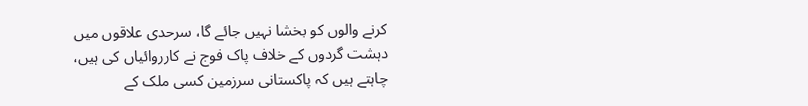کرنے والوں کو بخشا نہیں جائے گا، سرحدی علاقوں میں دہشت گردوں کے خلاف پاک فوج نے کارروائیاں کی ہیں، چاہتے ہیں کہ پاکستانی سرزمین کسی ملک کے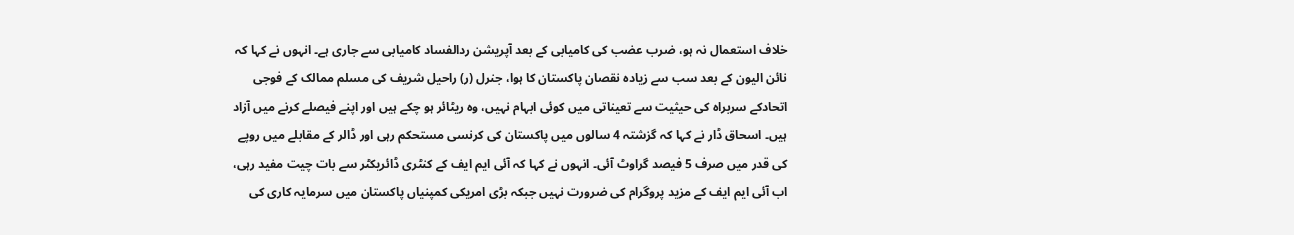خلاف استعمال نہ ہو، ضرب عضب کی کامیابی کے بعد آپریشن ردالفساد کامیابی سے جاری ہے۔ انہوں نے کہا کہ نائن الیون کے بعد سب سے زیادہ نقصان پاکستان کا ہوا، جنرل (ر) راحیل شریف کی مسلم ممالک کے فوجی اتحادکے سربراہ کی حیثیت سے تعیناتی میں کوئی ابہام نہیں، وہ ریٹائر ہو چکے ہیں اور اپنے فیصلے کرنے میں آزاد ہیں۔ اسحاق ڈار نے کہا کہ گزشتہ 4 سالوں میں پاکستان کی کرنسی مستحکم رہی اور ڈالر کے مقابلے میں روپے کی قدر میں صرف 5 فیصد گراوٹ آئی۔ انہوں نے کہا کہ آئی ایم ایف کے کنٹری ڈائریکٹر سے بات چیت مفید رہی، اب آئی ایم ایف کے مزید پروگرام کی ضرورت نہیں جبکہ بڑی امریکی کمپنیاں پاکستان میں سرمایہ کاری کی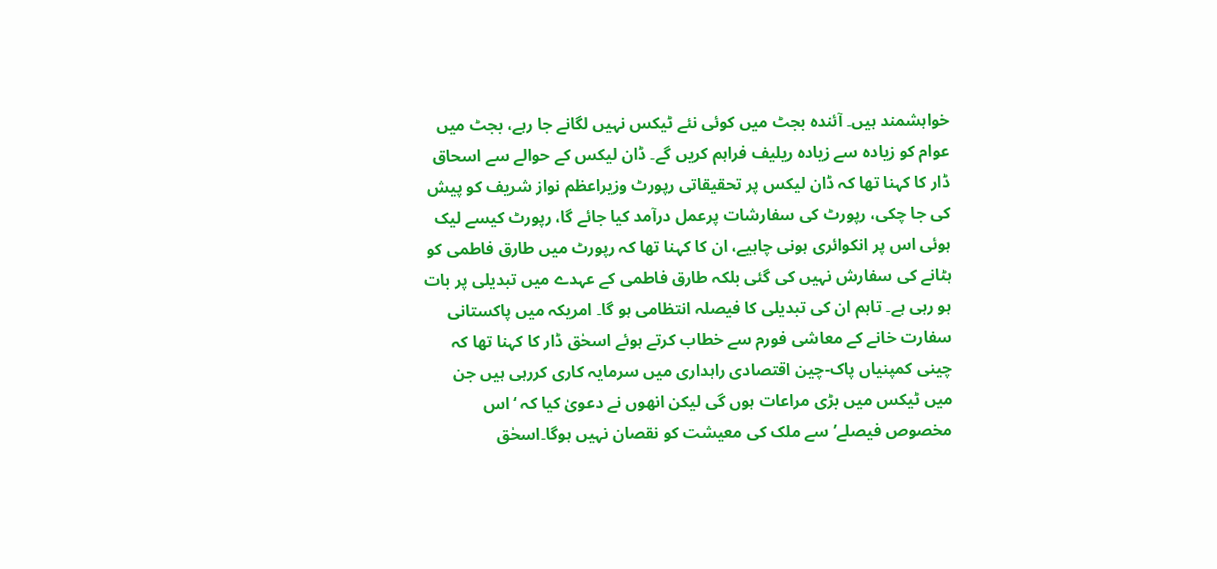خواہشمند ہیں۔ آئندہ بجٹ میں کوئی نئے ٹیکس نہیں لگانے جا رہے، بجٹ میں عوام کو زیادہ سے زیادہ ریلیف فراہم کریں گے۔ ڈان لیکس کے حوالے سے اسحاق ڈار کا کہنا تھا کہ ڈان لیکس پر تحقیقاتی رپورٹ وزیراعظم نواز شریف کو پیش کی جا چکی، رپورٹ کی سفارشات پرعمل درآمد کیا جائے گا، رپورٹ کیسے لیک ہوئی اس پر انکوائری ہونی چاہیے، ان کا کہنا تھا کہ رپورٹ میں طارق فاطمی کو ہٹانے کی سفارش نہیں کی گئی بلکہ طارق فاطمی کے عہدے میں تبدیلی پر بات ہو رہی ہے۔ تاہم ان کی تبدیلی کا فیصلہ انتظامی ہو گا۔ امریکہ میں پاکستانی سفارت خانے کے معاشی فورم سے خطاب کرتے ہوئے اسحٰق ڈار کا کہنا تھا کہ چینی کمپنیاں پاک-چین اقتصادی راہداری میں سرمایہ کاری کررہی ہیں جن میں ٹیکس میں بڑی مراعات ہوں گی لیکن انھوں نے دعویٰ کیا کہ ‘اس مخصوص فیصلے’ سے ملک کی معیشت کو نقصان نہیں ہوگا۔اسحٰق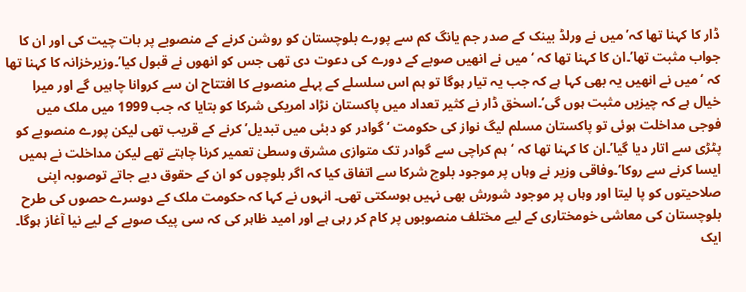ڈار کا کہنا تھا کہ’میں نے ورلڈ بینک کے صدر جم یانگ کم سے پورے بلوچستان کو روشن کرنے کے منصوبے پر بات چیت کی اور ان کا جواب مثبت تھا’۔ان کا کہنا تھا کہ ‘میں نے انھیں صوبے کے دورے کی دعوت دی تھی جس کو انھوں نے قبول کیا’۔وزیرخزانہ کا کہنا تھا کہ ‘میں نے انھیں یہ بھی کہا ہے کہ جب یہ تیار ہوگا تو ہم اس سلسلے کے پہلے منصوبے کا افتتاح ان سے کروانا چاہیں گے اور میرا خیال ہے کہ چیزیں مثبت ہوں گی’۔اسحٰق ڈار نے کثیر تعداد میں پاکستان نڑاد امریکی شرکا کو بتایا کہ جب 1999 میں ملک میں فوجی مداخلت ہوئی تو پاکستان مسلم لیگ نواز کی حکومت ‘گوادر کو دبئی میں تبدیل’ کرنے کے قریب تھی لیکن پورے منصوبے کو پٹڑی سے اتار دیا گیا’۔ان کا کہنا تھا کہ ‘ہم کراچی سے گوادر تک متوازی مشرق وسطیٰ تعمیر کرنا چاہتے تھے لیکن مداخلت نے ہمیں ایسا کرنے سے روکا’۔وفاقی وزیر نے وہاں پر موجود بلوچ شرکا سے اتفاق کیا کہ اگر بلوچوں کو ان کے حقوق دیے جاتے توصوبہ اپنی صلاحیتوں کو پا لیتا اور وہاں پر موجود شورش بھی نہیں ہوسکتی تھی۔ انہوں نے کہا کہ حکومت ملک کے دوسرے حصوں کی طرح بلوچستان کی معاشی خومختاری کے لیے مختلف منصوبوں پر کام کر رہی ہے اور امید ظاہر کی کہ سی پیک صوبے کے لیے نیا آغاز ہوگا۔ ایک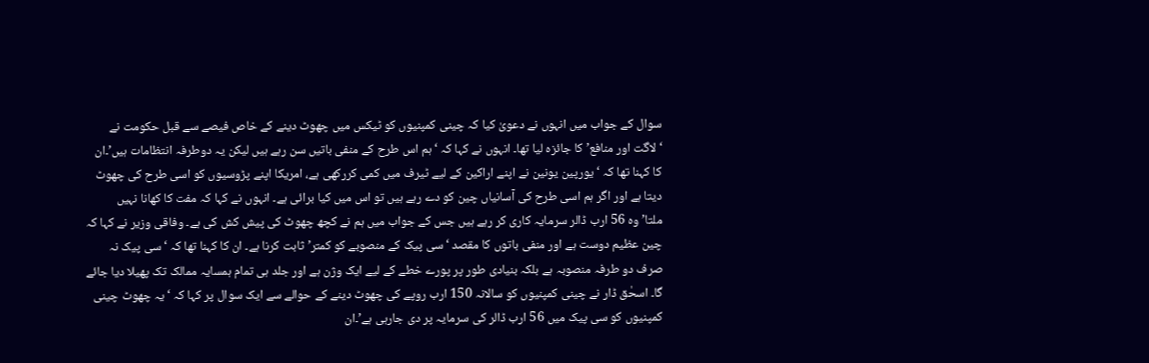سوال کے جواب میں انہوں نے دعویٰ کیا کہ چینی کمپنیوں کو ٹیکس میں چھوٹ دینے کے خاص فیصے سے قبل حکومت نے ‘لاگت اور منافع’ کا جائزہ لیا تھا۔ انہوں نے کہا کہ ‘ہم اس طرح کے منفی باتیں سن رہے ہیں لیکن یہ دوطرفہ انتظامات ہیں’۔ان کا کہنا تھا کہ ‘یورپین یونین نے اپنے اراکین کے لیے ٹیرف میں کمی کررکھی ہے، امریکا اپنے پڑوسیوں کو اسی طرح کی چھوٹ دیتا ہے اور اگر ہم اسی طرح کی آسانیاں چین کو دے رہے ہیں تو اس میں کیا برائی ہے۔ انہوں نے کہا کہ مفت کا کھانا نہیں ملتا’وہ 56 ارب ڈالر سرمایہ کاری کر رہے ہیں جس کے جواب میں ہم نے کچھ چھوٹ کی پیش کش کی ہے۔ وفاقی وزیر نے کہا کہ چین عظیم دوست ہے اور منفی باتوں کا مقصد ‘سی پیک کے منصوبے کو کمتر’ ثابت کرنا ہے۔ ان کا کہنا تھا کہ ‘سی پیک نہ صرف دو طرفہ منصوبہ ہے بلکہ بنیادی طور پر پورے خطے کے لیے ایک وژن ہے اور جلد ہی تمام ہمسایہ ممالک تک پھیلا دیا جائے گا۔ اسحٰق ڈار نے چینی کمپنیوں کو سالانہ 150 ارب روپے کی چھوٹ دینے کے حوالے سے ایک سوال پر کہا کہ ‘یہ چھوٹ چینی کمپنیوں کو سی پیک میں 56 ارب ڈالر کی سرمایہ پر دی جارہی ہے’۔ان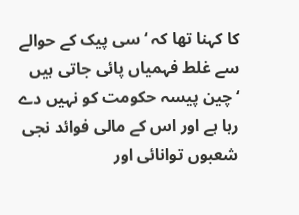کا کہنا تھا کہ ‘سی پیک کے حوالے سے غلط فہمیاں پائی جاتی ہیں ‘چین پیسہ حکومت کو نہیں دے رہا ہے اور اس کے مالی فوائد نجی شعبوں توانائی اور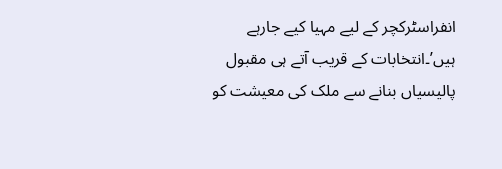انفراسٹرکچر کے لیے مہیا کیے جارہے ہیں’۔انتخابات کے قریب آتے ہی مقبول پالیسیاں بنانے سے ملک کی معیشت کو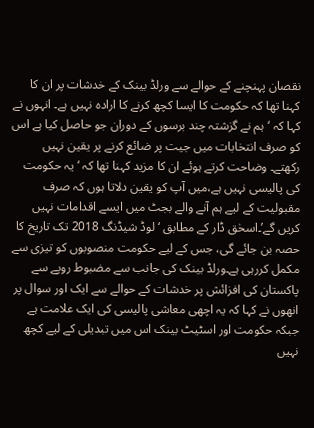نقصان پہنچنے کے حوالے سے ورلڈ بینک کے خدشات پر ان کا کہنا تھا کہ حکومت کا ایسا کچھ کرنے کا ارادہ نہیں ہے۔ انہوں نے کہا کہ ‘ہم نے گزشتہ چند برسوں کے دوران جو حاصل کیا ہے اس کو صرف انتخابات میں جیت پر ضائع کرنے پر یقین نہیں رکھتے۔ وضاحت کرتے ہوئے ان کا مزید کہنا تھا کہ ‘یہ حکومت کی پالیسی نہیں ہے،میں آپ کو یقین دلاتا ہوں کہ صرف مقبولیت کے لیے ہم آنے والے بجٹ میں ایسے اقدامات نہیں کریں گے’۔اسحٰق ڈار کے مطابق ‘لوڈ شیڈنگ 2018 تک تاریخ کا حصہ بن جائے گی، جس کے لیے حکومت منصوبوں کو تیزی سے مکمل کررہی ہے۔ورلڈ بینک کی جانب سے مضبوط روپے سے پاکستان کی افزائش پر خدشات کے حوالے سے ایک اور سوال پر انھوں نے کہا کہ یہ اچھی معاشی پالیسی کی ایک علامت ہے جبکہ حکومت اور اسٹیٹ بینک اس میں تبدیلی کے لیے کچھ نہیں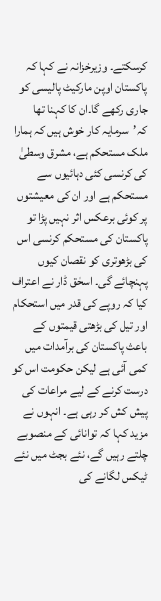کرسکتے۔ وزیرخزانہ نے کہا کہ پاکستان اوپن مارکیٹ پالیسی کو جاری رکھے گا۔ان کا کہنا تھا کہ’سرمایہ کار خوش ہیں کہ ہمارا ملک مستحکم ہے، مشرق وسطیٰ کی کرنسی کئی دہائیوں سے مستحکم ہے اور ان کی معیشتوں پر کوئی برعکس اثر نہیں پڑا تو پاکستان کی مستحکم کرنسی اس کی بڑھوتری کو نقصان کیوں پہنچائے گی۔ اسحٰق ڈار نے اعتراف کیا کہ روپے کی قدر میں استحکام اور تیل کی بڑھتی قیمتوں کے باعث پاکستان کی برآمدات میں کمی آئی ہے لیکن حکومت اس کو درست کرنے کے لیے مراعات کی پیش کش کر رہی ہے۔ انہوں نے مزید کہا کہ توانائی کے منصوبے چلتے رہیں گے، نئے بجٹ میں نئے ٹیکس لگانے کی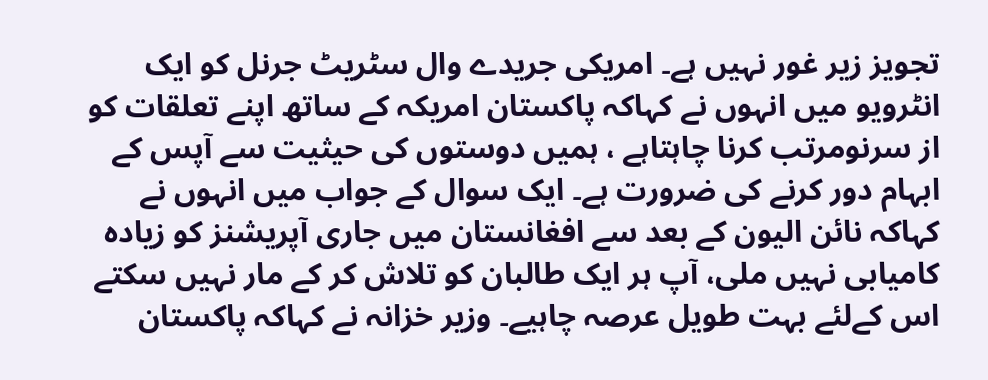تجویز زیر غور نہیں ہے۔ امریکی جریدے وال سٹریٹ جرنل کو ایک انٹرویو میں انہوں نے کہاکہ پاکستان امریکہ کے ساتھ اپنے تعلقات کو از سرنومرتب کرنا چاہتاہے ، ہمیں دوستوں کی حیثیت سے آپس کے ابہام دور کرنے کی ضرورت ہے۔ ایک سوال کے جواب میں انہوں نے کہاکہ نائن الیون کے بعد سے افغانستان میں جاری آپریشنز کو زیادہ کامیابی نہیں ملی، آپ ہر ایک طالبان کو تلاش کر کے مار نہیں سکتے اس کےلئے بہت طویل عرصہ چاہیے۔ وزیر خزانہ نے کہاکہ پاکستان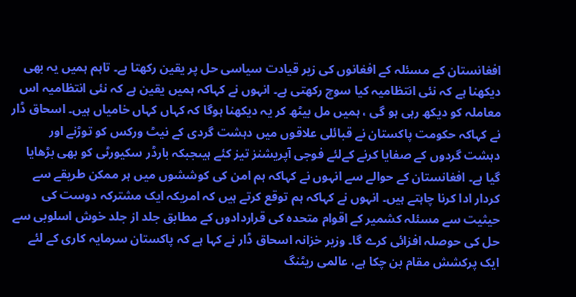افغانستان کے مسئلہ کے افغانوں کی زیر قیادت سیاسی حل پر یقین رکھتا ہے۔ تاہم ہمیں یہ بھی دیکھنا ہے کہ نئی انتظامیہ کیا سوچ رکھتی ہے۔ انہوں نے کہاکہ ہمیں یقین ہے کہ نئی انتظامیہ اس معاملہ کو دیکھ رہی ہو گی ، ہمیں مل بیٹھ کر یہ دیکھنا ہوگا کہ کہاں کہاں خامیاں ہیں۔ اسحاق ڈار نے کہاکہ حکومت پاکستان نے قبائلی علاقوں میں دہشت گردی کے نیٹ ورکس کو توڑنے اور دہشت گردوں کے صفایا کرنے کےلئے فوجی آپریشنز تیز کئے ہیںجبکہ بارڈر سکیورٹی کو بھی بڑھایا گیا ہے۔ افغانستان کے حوالے سے انہوں نے کہاکہ ہم امن کی کوششوں میں ہر ممکن طریقے سے کردار ادا کرنا چاہتے ہیں۔ انہوں نے کہاکہ ہم توقع کرتے ہیں کہ امریکہ ایک مشترکہ دوست کی حیثیت سے مسئلہ کشمیر کے اقوام متحدہ کی قراردادوں کے مطابق جلد از جلد خوش اسلوبی سے حل کی حوصلہ افزائی کرے گا۔ وزیر خزانہ اسحاق ڈار نے کہا ہے کہ پاکستان سرمایہ کاری کے لئے ایک پرکشش مقام بن چکا ہے، عالمی ریٹنگ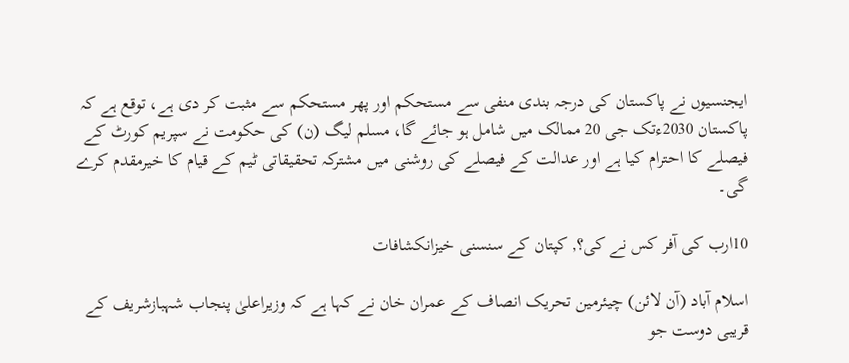ایجنسیوں نے پاکستان کی درجہ بندی منفی سے مستحکم اور پھر مستحکم سے مثبت کر دی ہے، توقع ہے کہ پاکستان 2030ءتک جی 20 ممالک میں شامل ہو جائے گا، مسلم لیگ (ن) کی حکومت نے سپریم کورٹ کے فیصلے کا احترام کیا ہے اور عدالت کے فیصلے کی روشنی میں مشترکہ تحقیقاتی ٹیم کے قیام کا خیرمقدم کرے گی۔

10ارب کی آفر کس نے کی؟, کپتان کے سنسنی خیزانکشافات

اسلام آباد (آن لائن) چیئرمین تحریک انصاف کے عمران خان نے کہا ہے کہ وزیراعلیٰ پنجاب شہبازشریف کے قریبی دوست جو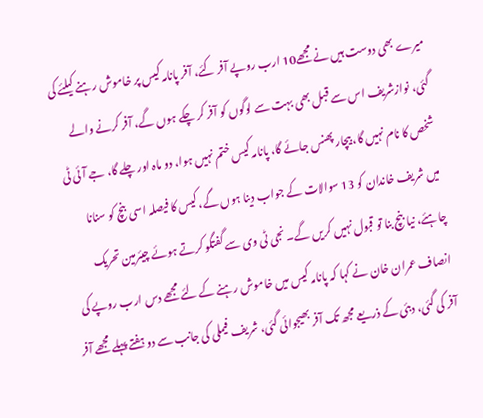میرے بھی دوست ہیں نے مجھے10 ارب روپے آفر کئے، آفر پانامہ کیس پر خاموش رہنے کیلئے کی گئی، نوازشریف اس سے قبل بھی بہت سے لوگوں کو آفر کر چکے ہوں گے، آفر کرنے والے شخص کا نام نہیں گا، بیچار پھنس جائے گا، پانامہ کیس ختم نہیں ہوا، دو ماہ اور چلے گا، جے آئی ٹی میں شریف خاندان کو 13 سوالات کے جواب دینا ہوں گے، کیس کا فیصلہ اسی بنچ کو سنانا چاہئے، نیا بنچ بنا تو قبول نہیں کریں گے۔ نجی ٹی وی سے گفتگو کرتے ہوئے چیئرمین تحریک انصاف عمران خان نے کہا کہ پانامہ کیس میں خاموش رہنے کے لئے مجھے دس ارب روپے کی آفر کی گئی، دبئی کے ذریعے مجھ تک آفر بھیجوائی گئی، شریف فیملی کی جانب سے دو ہفتے پہلے مجھے آفر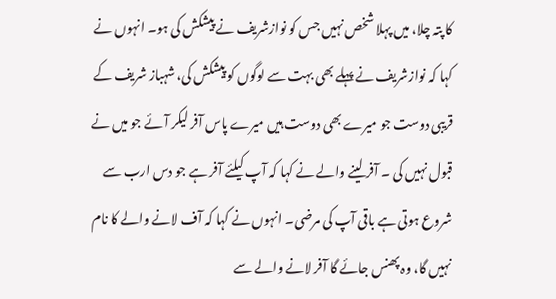کا پتہ چلا، میں پہلا شخص نہیں جس کو نوازشریف نے پیشکش کی ہو۔ انہوں نے کہا کہ نوازشریف نے پہلے بھی بہت سے لوگوں کو پیشکش کی، شہباز شریف کے قریبی دوست جو میرے بھی دوست ہیں میرے پاس آفر لیکر آئے جو میں نے قبول نہیں کی ۔ آفر لینے والے نے کہا کہ آپ کیلئے آفر ہے جو دس ارب سے شروع ہوتی ہے باقی آپ کی مرضی۔ انہوں نے کہا کہ آف لانے والے کا نام نہیں گا، وہ پھنس جائے گا آفر لانے والے سے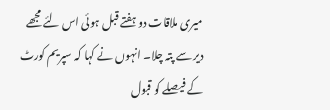میری ملاقات دو ہفتے قبل ہوئی اس لئے مجھے دیر سے پتہ چلا۔ انہوں نے کہا کہ سپریم کورٹ کے فیصلے کو قبول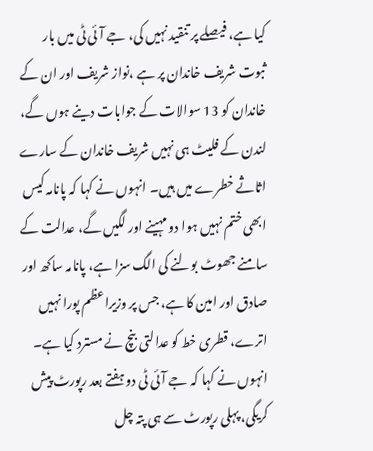کیا ہے، فیصلے پر تنقید نہیں کی، جے آئی ٹی میں بار ثبوت شریف خاندان پر ہے ،نواز شریف اور ان کے خاندان کو 13 سوالات کے جوابات دینے ہوں گے، لندن کے فلیٹ ہی نہیں شریف خاندان کے سارے اثاثے خطرے میں ہیں۔ انہوں نے کہا کہ پانامہ کیس ابھی ختم نہیں ہوا دو مہینے اور لگیں گے، عدالت کے سامنے جھوٹ بولنے کی الگ سزا ہے، پانامہ ساکھ اور صادق اور امین کا ہے، جس پر وزیراعظم پورا نہیں اترے، قطری خط کو عدالتی بنچ نے مسترد کیا ہے۔ انہوں نے کہا کہ جے آئی ٹی دو ہفتے بعد رپورٹ پیش کریگی، پہلی رپورٹ سے ہی پتہ چل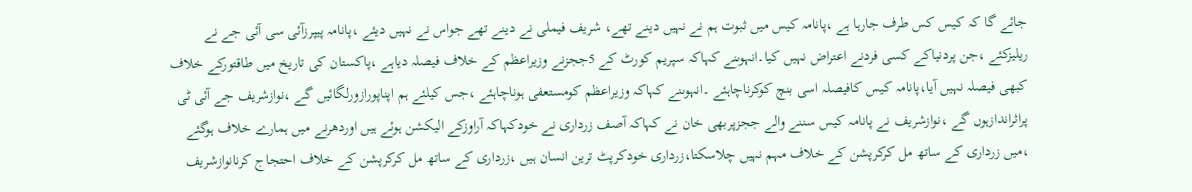جائے گا کہ کیس کس طرف جارہا ہے ،پانامہ کیس میں ثبوت ہم نے نہیں دینے تھے، شریف فیملی نے دینے تھے جواس نے نہیں دیئے ،پانامہ پیپرزآئی سی آئی جے نے ریلیزکئے ،جن پردنیاکے کسی فردنے اعتراض نہیں کیا۔انہوںنے کہاکہ سپریم کورٹ کے 5ججزنے وزیراعظم کے خلاف فیصلہ دیاہے ،پاکستان کی تاریخ میں طاقتورکے خلاف کبھی فیصلہ نہیں آیا،پانامہ کیس کافیصلہ اسی بنچ کوکرناچاہئے ۔انہوںنے کہاکہ وزیراعظم کومستعفی ہوناچاہئے ،جس کیلئے ہم اپناپورازورلگائیں گے ،نوازشریف جے آئی ٹی پراثراندازہوں گے ،نوازشریف نے پانامہ کیس سننے والے ججزپربھی خان نے کہاکہ آصف زرداری نے خودکہاکہ آراوزکے الیکشن ہوئے ہیں اوردھرنے میں ہمارے خلاف ہوگئے ،میں زرداری کے ساتھ مل کرکرپشن کے خلاف مہم نہیں چلاسکتا،زرداری خودکرپٹ ترین انسان ہیں ،زرداری کے ساتھ مل کرکرپشن کے خلاف احتجاج کرنانوازشریف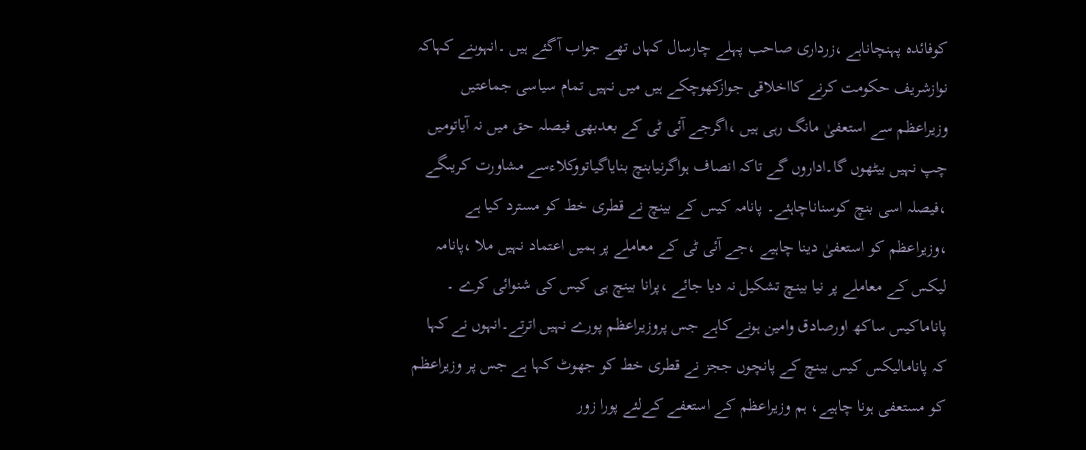کوفائدہ پہنچاناہے ،زرداری صاحب پہلے چارسال کہاں تھے جواب آگئے ہیں ۔انہوںنے کہاکہ نوازشریف حکومت کرنے کااخلاقی جوازکھوچکے ہیں میں نہیں تمام سیاسی جماعتیں وزیراعظم سے استعفیٰ مانگ رہی ہیں ،اگرجے آئی ٹی کے بعدبھی فیصلہ حق میں نہ آیاتومیں چپ نہیں بیٹھوں گا۔اداروں گے تاکہ انصاف ہواگرنیابنچ بنایاگیاتووکلاءسے مشاورت کریںگے ،فیصلہ اسی بنچ کوسناناچاہئے۔ پانامہ کیس کے بینچ نے قطری خط کو مسترد کیا ہے ،وزیراعظم کو استعفیٰ دینا چاہیے ،جے آئی ٹی کے معاملے پر ہمیں اعتماد نہیں ملا ،پانامہ لیکس کے معاملے پر نیا بینچ تشکیل نہ دیا جائے ،پرانا بینچ ہی کیس کی شنوائی کرے ۔ پاناماکیس ساکھ اورصادق وامین ہونے کاہے جس پروزیراعظم پورے نہیں اترتے۔انہوں نے کہا کہ پانامالیکس کیس بینچ کے پانچوں ججز نے قطری خط کو جھوٹ کہا ہے جس پر وزیراعظم کو مستعفی ہونا چاہیے، ہم وزیراعظم کے استعفے کےلئے پورا زور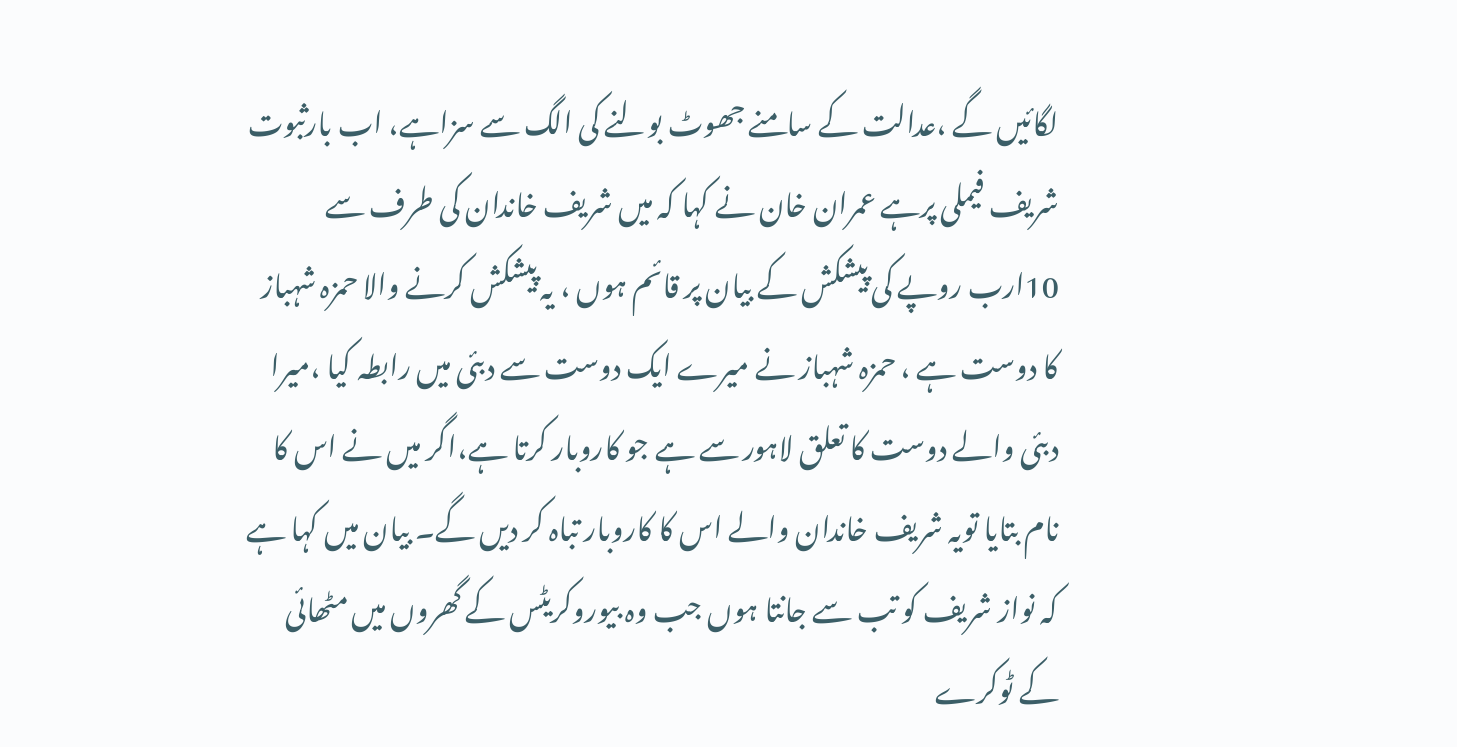لگائیں گے ،عدالت کے سامنے جھوٹ بولنے کی الگ سے سزاہے، اب بارثبوت شریف فیملی پرہے عمران خان نے کہا کہ میں شریف خاندان کی طرف سے 10ارب روپے کی پیشکش کے بیان پر قائم ہوں ، یہ پیشکش کرنے والا حمزہ شہباز کا دوست ہے ، حمزہ شہباز نے میرے ایک دوست سے دبئی میں رابطہ کیا ،میرا دبئی والے دوست کا تعلق لاہور سے ہے جو کاروبار کرتا ہے،اگر میں نے اس کا نام بتایا تویہ شریف خاندان والے اس کا کاروبار تباہ کر دیں گے۔ بیان میں کہا ہے کہ نواز شریف کو تب سے جانتا ہوں جب وہ بیوروکریٹس کے گھروں میں مٹھائی کے ٹوکرے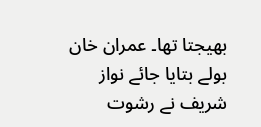بھیجتا تھا۔ عمران خان بولے بتایا جائے نواز شریف نے رشوت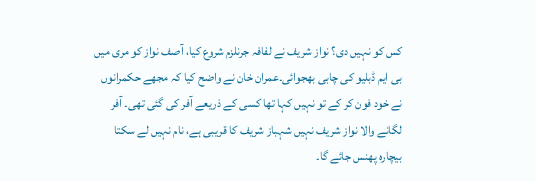کس کو نہیں دی؟ نواز شریف نے لفافہ جرنلزم شروع کیا، آصف نواز کو مری میں بی ایم ڈبلیو کی چابی بھجوائی۔عمران خان نے واضح کیا کہ مجھے حکمرانوں نے خود فون کر کے تو نہیں کہا تھا کسی کے ذریعے آفر کی گئی تھی۔ آفر لگانے والا نواز شریف نہیں شہباز شریف کا قریبی ہے، نام نہیں لے سکتا بیچارہ پھنس جائے گا۔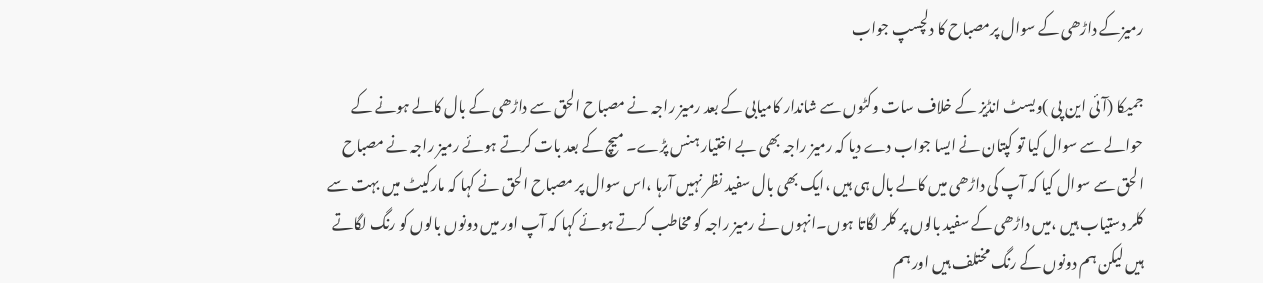رمیزکے داڑھی کے سوال پرمصباح کا دلچسپ جواب

جمیکا (آئی این پی )ویسٹ انڈیز کے خلاف سات وکٹوں سے شاندار کامیابی کے بعد رمیز راجہ نے مصباح الحق سے داڑھی کے بال کالے ہونے کے حوالے سے سوال کیا تو کپتان نے ایسا جواب دے دیا کہ رمیز راجہ بھی بے اختیار ہنس پڑے۔ میچ کے بعد بات کرتے ہوئے رمیز راجہ نے مصباح الحق سے سوال کیا کہ آپ کی داڑھی میں کالے بال ہی ہیں ،ایک بھی بال سفید نظر نہیں آرہا ،اس سوال پر مصباح الحق نے کہا کہ مارکیٹ میں بہت سے کلر دستیاب ہیں ،میں داڑھی کے سفید بالوں پر کلر لگاتا ہوں۔انہوں نے رمیز راجہ کو مخاطب کرتے ہوئے کہا کہ آپ اور میں دونوں بالوں کو رنگ لگاتے ہیں لیکن ہم دونوں کے رنگ مختلف ہیں اور ہم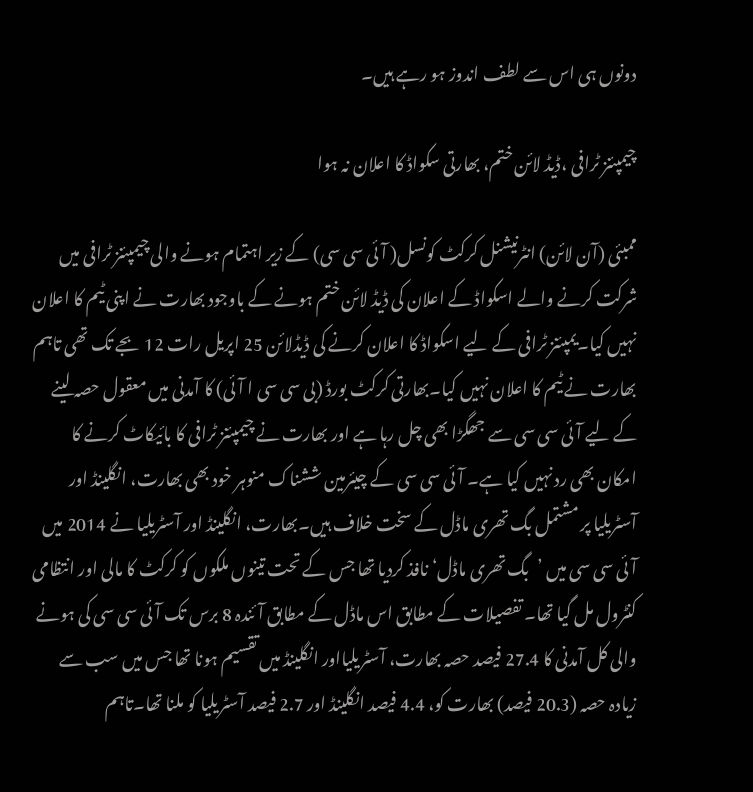دونوں ہی اس سے لطف اندوز ہو رہے ہیں۔

چیمپئنز ٹرافی ،ڈیڈ لائن ختم، بھارتی سکواڈ کا اعلان نہ ہوا

ممبئی (آن لائن) انٹرنیشنل کرکٹ کونسل( آئی سی سی) کے زیر اہتمام ہونے والی چیمپئنز ٹرافی میں شرکت کرنے والے اسکواڈ کے اعلان کی ڈیڈ لائن ختم ہونے کے باوجود بھارت نے اپنی ٹیم کا اعلان نہیں کیا۔یمپئنز ٹرافی کے لیے اسکواڈ کا اعلان کرنے کی ڈیڈلائن 25 اپریل رات 12 بجے تک تھی تاہم بھارت نے ٹیم کا اعلان نہیں کیا۔بھارتی کرکٹ بورڈ (بی سی سی ا آئی) کا آمدنی میں معقول حصہ لینے کے لیے آئی سی سی سے جھگڑا بھی چل رہا ہے اور بھارت نے چیمپئنز ٹرافی کا بائیکاٹ کرنے کا امکان بھی رد نہیں کیا ہے۔ آئی سی سی کے چیئرمین ششناک منوہر خود بھی بھارت، انگلینڈ اور آسٹریلیا پر مشتمل بگ تھری ماڈل کے سخت خلاف ہیں۔بھارت، انگلینڈ اور آسٹریلیا نے 2014 میں آئی سی سی میں ’بگ تھری ماڈل‘ نافذ کردیا تھا جس کے تحت تینوں ملکوں کو کرکٹ کا مالی اور انتظامی کنٹرول مل گیا تھا۔ تفصیلات کے مطابق اس ماڈل کے مطابق آئندہ 8 برس تک آئی سی سی کی ہونے والی کل آمدنی کا 27.4 فیصد حصہ بھارت، آسٹریلیااور انگلینڈ میں تقسیم ہونا تھا جس میں سب سے زیادہ حصہ (20.3 فیصد) بھارت کو، 4.4 فیصد انگلینڈ اور 2.7 فیصد آسٹریلیا کو ملنا تھا۔تاہم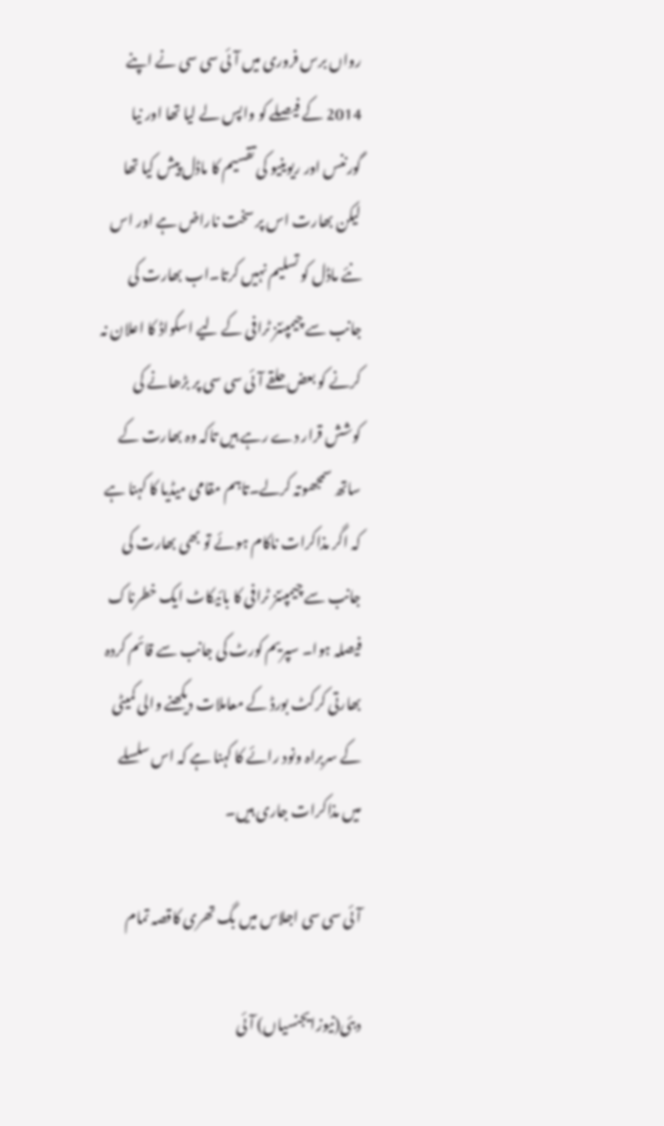رواں برس فروری میں آئی سی سی نے اپنے 2014 کے فیصلے کو واپس لے لیا تھا اور نیا گورننس اور ریوینیو کی تقسیم کا ماڈل پیش کیا تھا لیکن بھارت اس پر سخت ناراض ہے اور اس نئے ماڈل کو تسلیم نہیں کرتا۔اب بھارت کی جانب سے چیمپئنز ٹرافی کے لیے اسکواڈ کا اعلان نہ کرنے کو بعض حلقے آئی سی سی پر بڑھانے کی کوشش قرار دے رہے ہیں تاکہ وہ بھارت کے ساتھ سمجھوتہ کرلے۔تاہم مقامی میڈیا کا کہنا ہے کہ اگر مذاکرات ناکام ہوئے تو بھی بھارت کی جانب سے چیمپئنز ٹرافی کا بائیکاٹ ایک خطرناک فیصلہ ہوا۔ سپریم کورٹ کی جانب سے قائم کردہ بھارتی کرکٹ بورڈ کے معاملات دیکھنے والی کمیٹی کے سربراہ ونود رائے کا کہنا ہے کہ اس سلسلے میں مذاکرات جاری ہیں۔

آئی سی سی اجلاس میں بگ تھری کاقصہ تمام

دبئی(نیوزایجنسیاں) آئی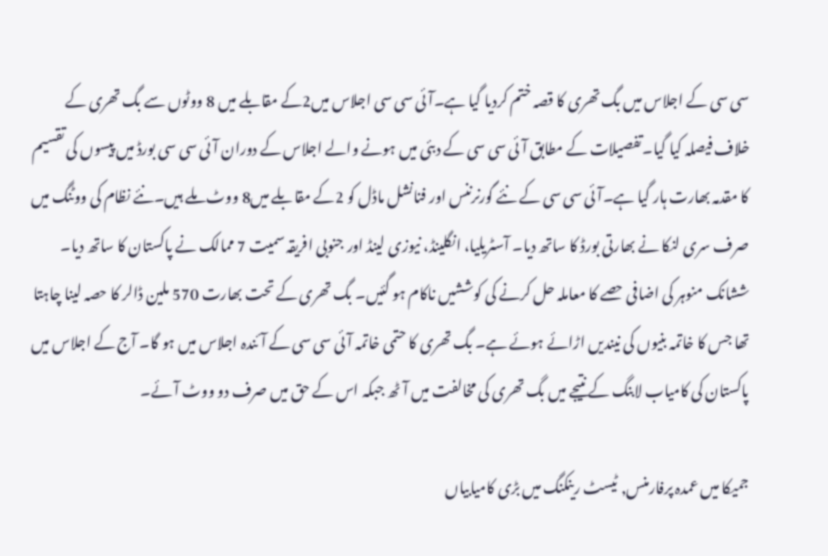سی سی کے اجلاس میں بگ تھری کا قصہ ختم کردیا گیا ہے۔آئی سی سی اجلاس میں2کے مقابلے میں 8 ووٹوں سے بگ تھری کے خلاف فیصلہ کیا گیا۔تفصیلات کے مطابق آئی سی سی کے دبئی میں ہونے والے اجلاس کے دوران آئی سی سی بورڈ میں پیسوں کی تقسیم کا مقدمہ بھارت ہار گیا ہے۔آئی سی سی کے نئے گورنرننس اور فنانشل ماڈل کو 2کے مقابلے میں8 ووٹ ملے ہیں۔نئے نظام کی ووٹنگ میں صرف سری لنکا نے بھارتی بورڈ کا ساتھ دیا۔ آسٹریلیا، انگلینڈ، نیوزی لینڈ اور جنوبی افریقہ سمیت 7 ممالک نے پاکستان کا ساتھ دیا۔ ششانک منوہر کی اضافی حصے کا معاملہ حل کرنے کی کوششیں ناکام ہو گئیں۔ بگ تھری کے تحت بھارت 570 ملین ڈالر کا حصہ لینا چاہتا تھا جس کا خاتمہ بنیوں کی نیندیں اڑائے ہوئے ہے۔ بگ تھری کا حتمی خاتمہ آئی سی سی کے آئندہ اجلاس میں ہو گا۔ آج کے اجلاس میں پاکستان کی کامیاب لابنگ کے نتیجے میں بگ تھری کی مخالفت میں آٹھ جبکہ اس کے حق میں صرف دو ووٹ آئے۔

جمیکا میں عمدہ پرفارمنس, ٹیسٹ رینکنگ میں بڑی کامیابیاں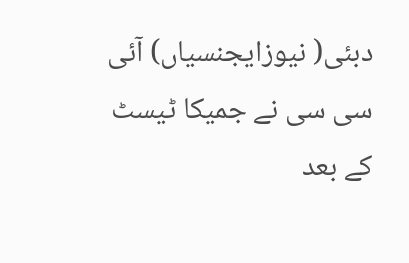دبئی( نیوزایجنسیاں) آئی سی سی نے جمیکا ٹیسٹ کے بعد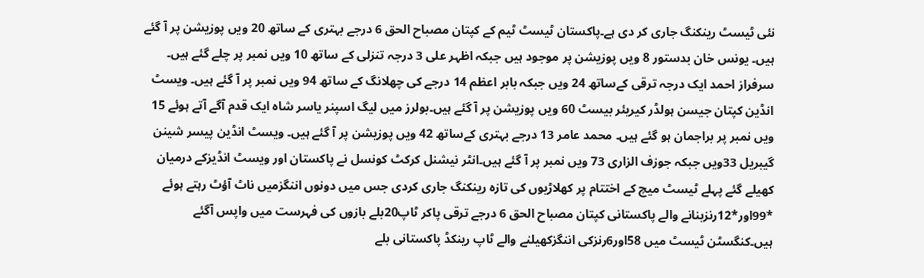نئی ٹیسٹ رینکنگ جاری کر دی ہے۔پاکستان ٹیسٹ ٹیم کے کپتان مصباح الحق 6 درجے بہتری کے ساتھ 20 ویں پوزیشن پر آ گئے ہیں۔ یونس خان بدستور 8 ویں پوزیشن پر موجود ہیں جبکہ اظہر علی 3 درجہ تنزلی کے ساتھ 10 ویں نمبر پر چلے گئے ہیں۔ سرفراز احمد ایک درجہ ترقی کےساتھ 24 ویں جبکہ بابر اعظم 14 درجے کی چھلانگ کے ساتھ 94 ویں نمبر پر آ گئے ہیں۔ ویسٹ انڈین کپتان جیسن ہولڈر کیریئر بیسٹ 60 ویں پوزیشن پر آ گئے ہیں۔بولرز میں لیگ اسپنر یاسر شاہ ایک قدم آگے آتے ہوئے 15 ویں نمبر پر براجمان ہو گئے ہیں۔ محمد عامر 13 درجے بہتری کےساتھ 42 ویں پوزیشن پر آ گئے ہیں۔ ویسٹ انڈین پیسر شینن گیبریل 33ویں جبکہ جوزف الزاری 73 ویں نمبر پر آ گئے ہیں۔انٹر نیشنل کرکٹ کونسل نے پاکستان اور ویسٹ انڈیزکے درمیان کھیلے گئے پہلے ٹیسٹ میچ کے اختتام پر کھلاڑیوں کی تازہ رینکنگ جاری کردی جس میں دونوں اننگزمیں ناٹ آؤٹ رہتے ہوئے *99اور*12رنزبنانے والے پاکستانی کپتان مصباح الحق 6 درجے ترقی پاکر ٹاپ20بلے بازوں کی فہرست میں واپس آگئے ہیں۔کنگسٹن ٹیسٹ میں 58اور6رنزکی اننگزکھیلنے والے ٹاپ رینکڈ پاکستانی بلے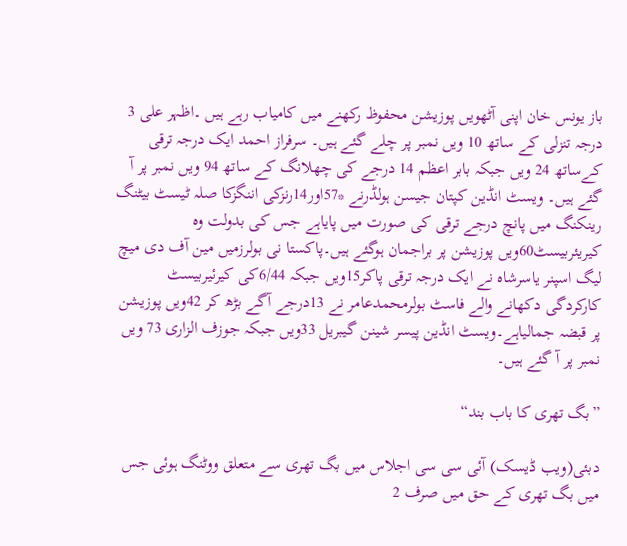باز یونس خان اپنی آٹھویں پوزیشن محفوظ رکھنے میں کامیاب رہے ہیں ۔اظہر علی 3 درجہ تنزلی کے ساتھ 10 ویں نمبر پر چلے گئے ہیں۔ سرفراز احمد ایک درجہ ترقی کےساتھ 24 ویں جبکہ بابر اعظم 14 درجے کی چھلانگ کے ساتھ 94 ویں نمبر پر آ گئے ہیں۔ ویسٹ انڈین کپتان جیسن ہولڈرنے *57اور14رنزکی اننگزکا صلہ ٹیسٹ بیٹنگ رینکنگ میں پانچ درجے ترقی کی صورت میں پایاہے جس کی بدولت وہ کیریئربیسٹ60ویں پوزیشن پر براجمان ہوگئے ہیں۔پاکستا نی بولرزمیں مین آف دی میچ لیگ اسپنر یاسرشاہ نے ایک درجہ ترقی پاکر15ویں جبکہ 6/44کی کیرئیربیسٹ کارکردگی دکھانے والے فاسٹ بولرمحمدعامر نے 13درجے آگے بڑھ کر 42ویں پوزیشن پر قبضہ جمالیاہے۔ویسٹ انڈین پیسر شینن گیبریل 33ویں جبکہ جوزف الزاری 73 ویں نمبر پر آ گئے ہیں۔

”بگ تھری کا باب بند“

دبئی(ویب ڈیسک) آئی سی سی اجلاس میں بگ تھری سے متعلق ووٹنگ ہوئی جس میں بگ تھری کے حق میں صرف 2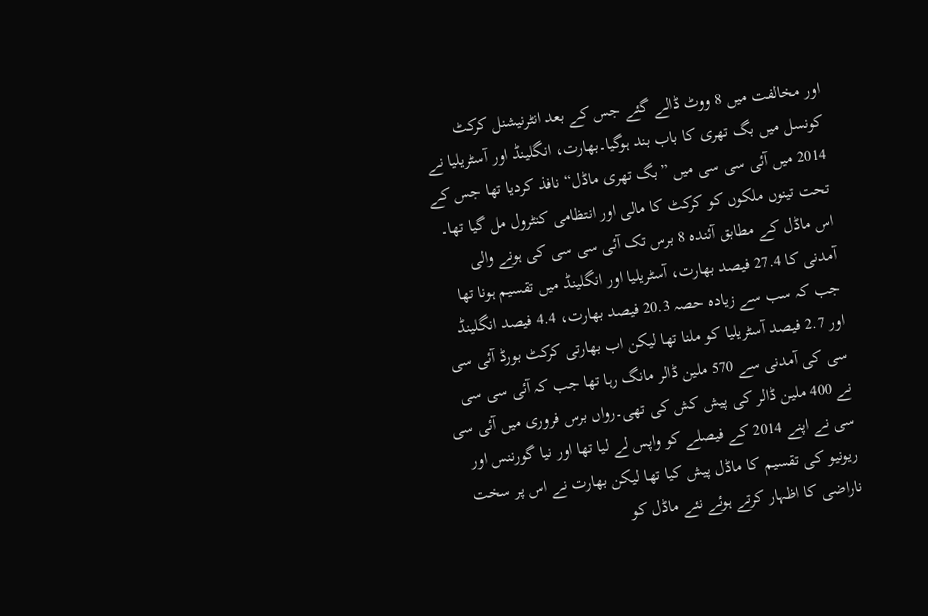اور مخالفت میں 8 ووٹ ڈالے گئے جس کے بعد انٹرنیشنل کرکٹ کونسل میں بگ تھری کا باب بند ہوگیا۔بھارت، انگلینڈ اور آسٹریلیا نے 2014 میں آئی سی سی میں ”بگ تھری ماڈل“ نافذ کردیا تھا جس کے تحت تینوں ملکوں کو کرکٹ کا مالی اور انتظامی کنٹرول مل گیا تھا۔ اس ماڈل کے مطابق آئندہ 8 برس تک آئی سی سی کی ہونے والی آمدنی کا 27.4 فیصد بھارت، آسٹریلیا اور انگلینڈ میں تقسیم ہونا تھا جب کہ سب سے زیادہ حصہ 20.3 فیصد بھارت، 4.4 فیصد انگلینڈ اور 2.7 فیصد آسٹریلیا کو ملنا تھا لیکن اب بھارتی کرکٹ بورڈ آئی سی سی کی آمدنی سے 570 ملین ڈالر مانگ رہا تھا جب کہ آئی سی سی نے 400 ملین ڈالر کی پیش کش کی تھی۔رواں برس فروری میں آئی سی سی نے اپنے 2014 کے فیصلے کو واپس لے لیا تھا اور نیا گورننس اور ریونیو کی تقسیم کا ماڈل پیش کیا تھا لیکن بھارت نے اس پر سخت ناراضی کا اظہار کرتے ہوئے نئے ماڈل کو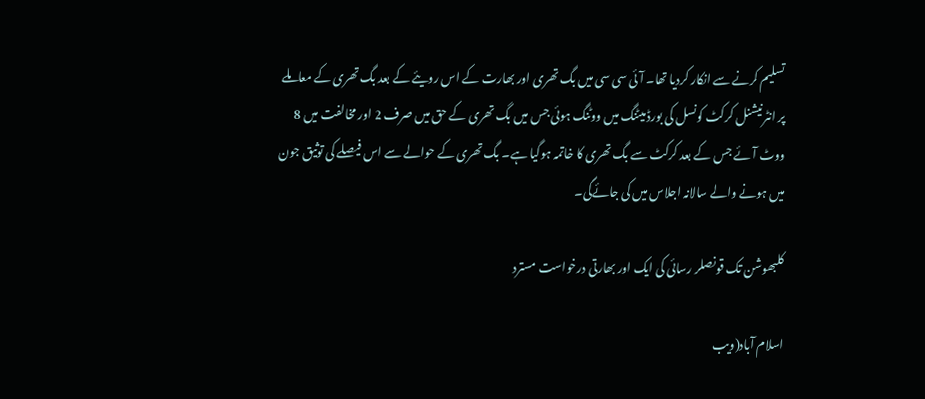تسلیم کرنے سے انکار کردیا تھا۔ آئی سی سی میں بگ تھری اور بھارت کے اس رویئے کے بعد بگ تھری کے معاملے پر انٹرنیشنل کرکٹ کونسل کی بورڈ میٹنگ میں ووٹنگ ہوئی جس میں بگ تھری کے حق میں صرف 2 اور مخالفت میں 8 ووٹ آئے جس کے بعد کرکٹ سے بگ تھری کا خاتمہ ہوگیا ہے۔ بگ تھری کے حوالے سے اس فیصلے کی توثیق جون میں ہونے والے سالانہ اجلاس میں کی جائےگی۔

کلبھوشن تک قونصلر رسائی کی ایک اور بھارتی درخواست مسترد

اسلام آباد(ویب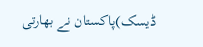ڈیسک)پاکستان نے بھارتی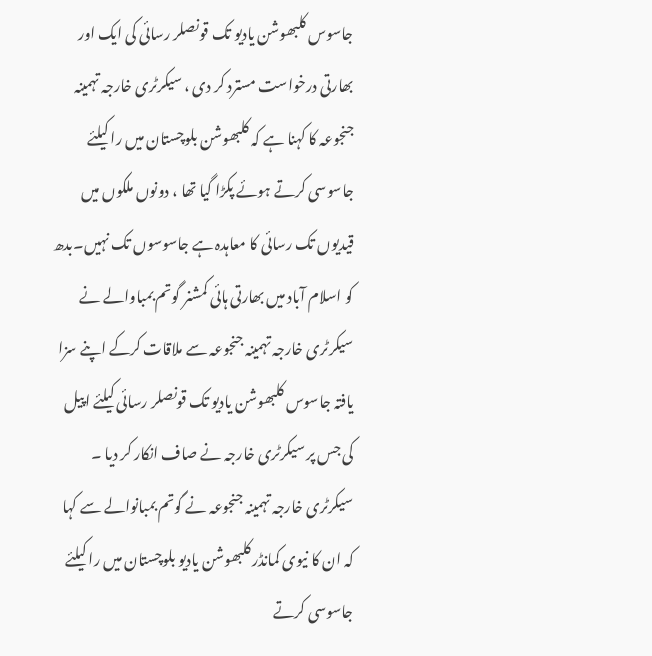جاسوس کلبھوشن یادیو تک قونصلر رسائی کی ایک اور بھارتی درخواست مسترد کر دی ، سیکرٹری خارجہ تہمینہ جنجوعہ کا کہنا ہے کہ کلبھوشن بلوچستان میں را کیلئے جاسوسی کرتے ہوئے پکڑا گیا تھا ، دونوں ملکوں میں قیدیوں تک رسائی کا معاہدہ ہے جاسوسوں تک نہیں۔بدھ کو اسلام آباد میں بھارتی ہائی کمشنر گوتم بمباوالے نے سیکرٹری خارجہ تہمینہ جنجوعہ سے ملاقات کرکے اپنے سزا یافتہ جاسوس کلبھوشن یادیو تک قونصلر رسائی کیلئے اپیل کی جس پر سیکرٹری خارجہ نے صاف انکار کر دیا ۔ سیکرٹری خارجہ تہمینہ جنجوعہ نے گوتم بمبانوالے سے کہا کہ ان کا نیوی کمانڈر کلبھوشن یادیو بلوچستان میں را کیلئے جاسوسی کرتے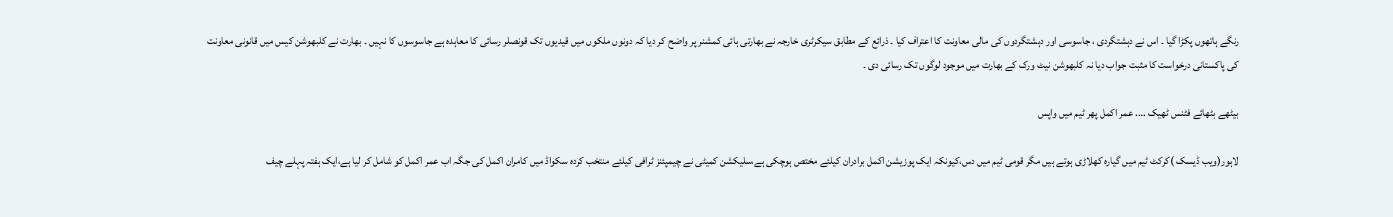رنگے ہاتھوں پکڑا گیا ۔ اس نے دہشتگردی ، جاسوسی اور دہشتگردوں کی مالی معاونت کا اعتراف کیا ۔ ذرائع کے مطابق سیکرٹری خارجہ نے بھارتی ہائی کمشنر پر واضح کر دیا کہ دونوں ملکوں میں قیدیوں تک قونصلر رسائی کا معاہدہ ہے جاسوسوں کا نہیں ۔ بھارت نے کلبھوشن کیس میں قانونی معاونت کی پاکستانی درخواست کا مثبت جواب دیا نہ کلبھوشن نیٹ ورک کے بھارت میں موجود لوگوں تک رسائی دی ۔

بیٹھے بٹھائے فٹنس ٹھیک …. عمر اکمل پھر ٹیم میں واپس

لاہور(ویب ڈیسک )کرکٹ ٹیم میں گیارہ کھلاڑی ہوتے ہیں مگر قومی ٹیم میں دس،کیونکہ ایک پوزیشن اکمل برادران کیلئے مختص ہوچکی ہے،سلیکشن کمیٹی نے چیمپئنز ٹرافی کیلئے منتخب کردہ سکواڈ میں کامران اکمل کی جگہ اب عمر اکمل کو شامل کر لیا ہے،ایک ہفتہ پہلے چیف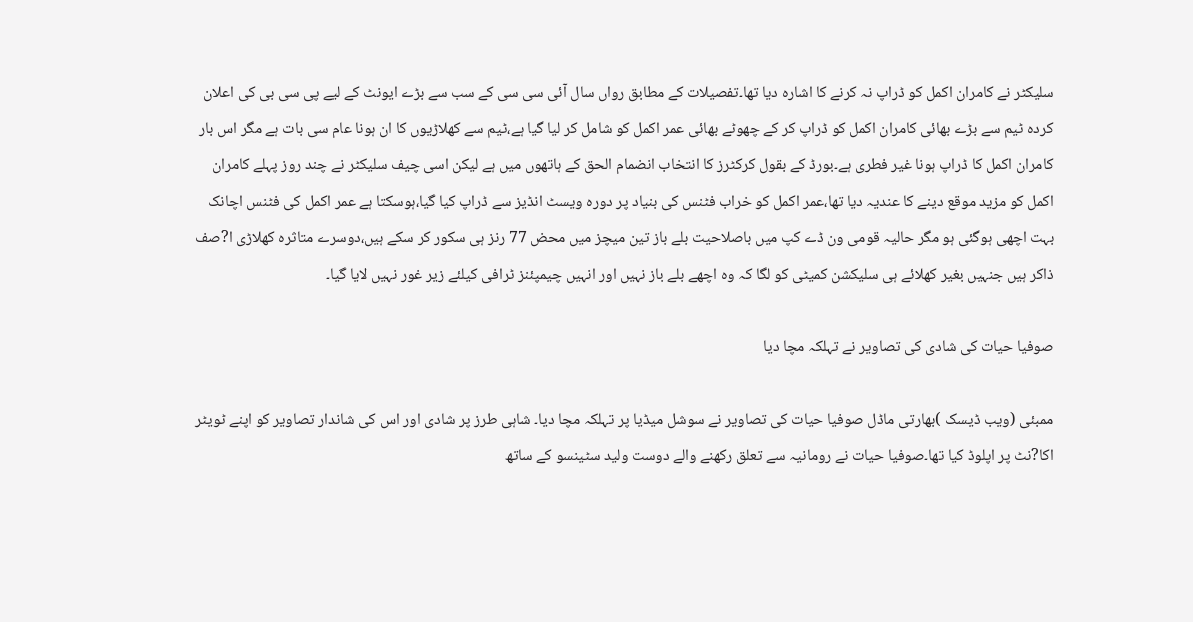سلیکٹر نے کامران اکمل کو ڈراپ نہ کرنے کا اشارہ دیا تھا۔تفصیلات کے مطابق رواں سال آئی سی سی کے سب سے بڑے ایونٹ کے لیے پی سی بی کی اعلان کردہ ٹیم سے بڑے بھائی کامران اکمل کو ڈراپ کر کے چھوٹے بھائی عمر اکمل کو شامل کر لیا گیا ہے،ٹیم سے کھلاڑیوں کا ان ہونا عام سی بات ہے مگر اس بار کامران اکمل کا ڈراپ ہونا غیر فطری ہے۔بورڈ کے بقول کرکٹرز کا انتخاب انضمام الحق کے ہاتھوں میں ہے لیکن اسی چیف سلیکٹر نے چند روز پہلے کامران اکمل کو مزید موقع دینے کا عندیہ دیا تھا،عمر اکمل کو خراب فٹنس کی بنیاد پر دورہ ویسٹ انڈیز سے ڈراپ کیا گیا،ہوسکتا ہے عمر اکمل کی فٹنس اچانک بہت اچھی ہوگئی ہو مگر حالیہ قومی ون ڈے کپ میں باصلاحیت بلے باز تین میچز میں محض 77 رنز ہی سکور کر سکے ہیں،دوسرے متاثرہ کھلاڑی ا?صف ذاکر ہیں جنہیں بغیر کھلائے ہی سلیکشن کمیٹی کو لگا کہ وہ اچھے بلے باز نہیں اور انہیں چیمپئنز ٹرافی کیلئے زیر غور نہیں لایا گیا۔

صوفیا حیات کی شادی کی تصاویر نے تہلکہ مچا دیا

ممبئی (ویب ڈیسک )بھارتی ماڈل صوفیا حیات کی تصاویر نے سوشل میڈیا پر تہلکہ مچا دیا۔ شاہی طرز پر شادی اور اس کی شاندار تصاویر کو اپنے ٹویٹر اکا?نٹ پر اپلوڈ کیا تھا۔صوفیا حیات نے رومانیہ سے تعلق رکھنے والے دوست ولید سٹینسو کے ساتھ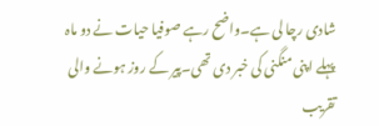شادی رچا لی ہے۔واضح رہے صوفیا حیات نے دو ماہ پہلے اپنی منگنی کی خبر دی تھی۔پیر کے روز ہونے والی تقریب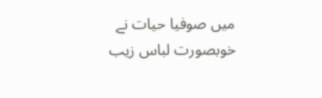میں صوفیا حیات نے خوبصورت لباس زیب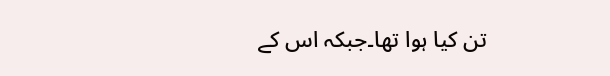تن کیا ہوا تھا۔جبکہ اس کے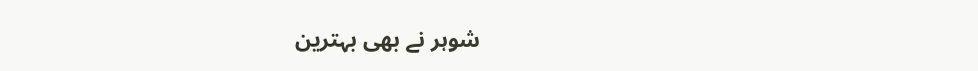شوہر نے بھی بہترین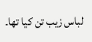لباس زیب تن کیا تھا۔